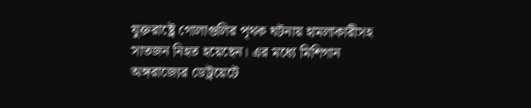যুক্তরাষ্ট্রে গোলাগুলির পৃথক ঘটনায় হামলাকারীসহ সাতজন নিহত হয়েছেন। এর মধ্যে মিশিগান অঙ্গরাজ্যের ডেট্রয়েটে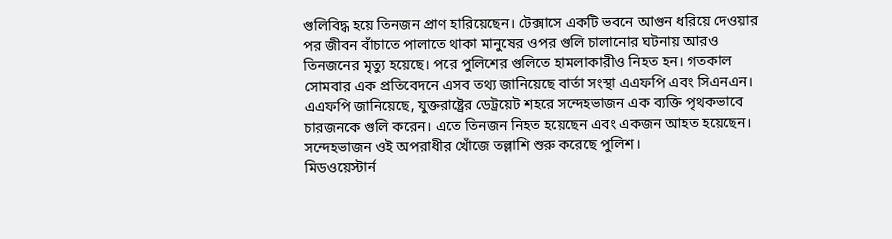গুলিবিদ্ধ হয়ে তিনজন প্রাণ হারিয়েছেন। টেক্সাসে একটি ভবনে আগুন ধরিয়ে দেওয়ার পর জীবন বাঁচাতে পালাতে থাকা মানুষের ওপর গুলি চালানোর ঘটনায় আরও তিনজনের মৃত্যু হয়েছে। পরে পুলিশের গুলিতে হামলাকারীও নিহত হন। গতকাল সোমবার এক প্রতিবেদনে এসব তথ্য জানিয়েছে বার্তা সংস্থা এএফপি এবং সিএনএন।
এএফপি জানিয়েছে, যুক্তরাষ্ট্রের ডেট্রয়েট শহরে সন্দেহভাজন এক ব্যক্তি পৃথকভাবে চারজনকে গুলি করেন। এতে তিনজন নিহত হয়েছেন এবং একজন আহত হয়েছেন। সন্দেহভাজন ওই অপরাধীর খোঁজে তল্লাশি শুরু করেছে পুলিশ।
মিডওয়েস্টার্ন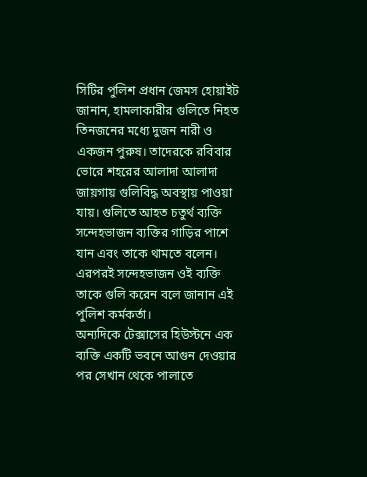সিটির পুলিশ প্রধান জেমস হোয়াইট জানান, হামলাকারীর গুলিতে নিহত তিনজনের মধ্যে দুজন নারী ও একজন পুরুষ। তাদেরকে রবিবার ভোরে শহরের আলাদা আলাদা জায়গায় গুলিবিদ্ধ অবস্থায় পাওয়া যায়। গুলিতে আহত চতুর্থ ব্যক্তি সন্দেহভাজন ব্যক্তির গাড়ির পাশে যান এবং তাকে থামতে বলেন। এরপরই সন্দেহভাজন ওই ব্যক্তি তাকে গুলি করেন বলে জানান এই পুলিশ কর্মকর্তা।
অন্যদিকে টেক্সাসের হিউস্টনে এক ব্যক্তি একটি ভবনে আগুন দেওয়ার পর সেখান থেকে পালাতে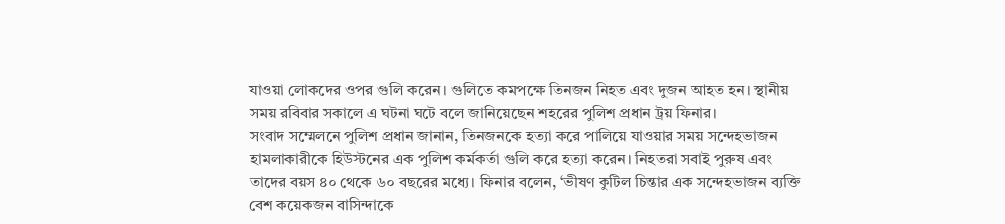যাওয়া লোকদের ওপর গুলি করেন। গুলিতে কমপক্ষে তিনজন নিহত এবং দুজন আহত হন। স্থানীয় সময় রবিবার সকালে এ ঘটনা ঘটে বলে জানিয়েছেন শহরের পুলিশ প্রধান ট্রয় ফিনার।
সংবাদ সম্মেলনে পুলিশ প্রধান জানান, তিনজনকে হত্যা করে পালিয়ে যাওয়ার সময় সন্দেহভাজন হামলাকারীকে হিউস্টনের এক পুলিশ কর্মকর্তা গুলি করে হত্যা করেন। নিহতরা সবাই পুরুষ এবং তাদের বয়স ৪০ থেকে ৬০ বছরের মধ্যে। ফিনার বলেন, ‘ভীষণ কুটিল চিন্তার এক সন্দেহভাজন ব্যক্তি বেশ কয়েকজন বাসিন্দাকে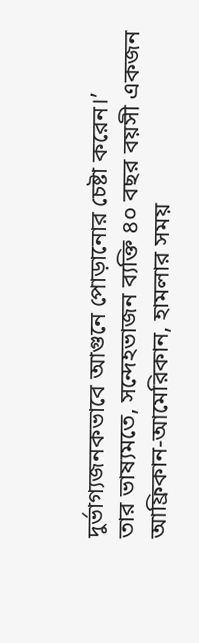দুর্ভাগ্যজনকভাবে আগুনে পোড়ানোর চেষ্টা করেন।’
তার ভাষ্যমতে, সন্দেহভাজন ব্যক্তি ৪০ বছর বয়সী একজন আফ্রিকান-আমেরিকান, হামলার সময়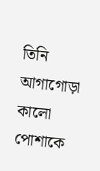তিনি আগাগোড়া কালো পোশাকে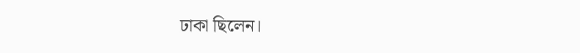ঢাকা ছিলেন।